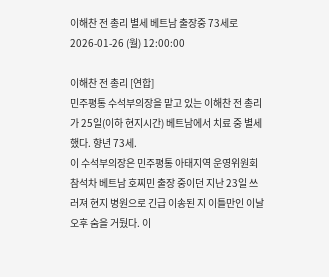이해찬 전 총리 별세 베트남 출장중 73세로
2026-01-26 (월) 12:00:00

이해찬 전 총리 [연합]
민주평통 수석부의장을 맡고 있는 이해찬 전 총리가 25일(이하 현지시간) 베트남에서 치료 중 별세했다. 향년 73세.
이 수석부의장은 민주평통 아태지역 운영위원회 참석차 베트남 호찌민 출장 중이던 지난 23일 쓰러져 현지 병원으로 긴급 이송된 지 이틀만인 이날 오후 숨을 거뒀다. 이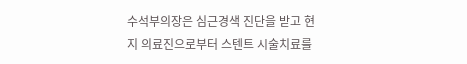수석부의장은 심근경색 진단을 받고 현지 의료진으로부터 스텐트 시술치료를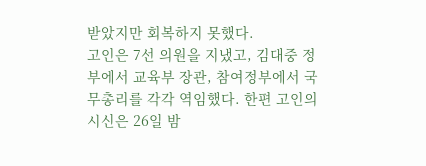받았지만 회복하지 못했다.
고인은 7선 의원을 지냈고, 김대중 정부에서 교육부 장관, 참여정부에서 국무총리를 각각 역임했다. 한편 고인의 시신은 26일 밤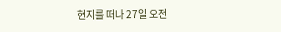현지를 떠나 27일 오전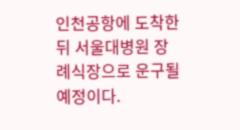인천공항에 도착한 뒤 서울대병원 장례식장으로 운구될 예정이다.